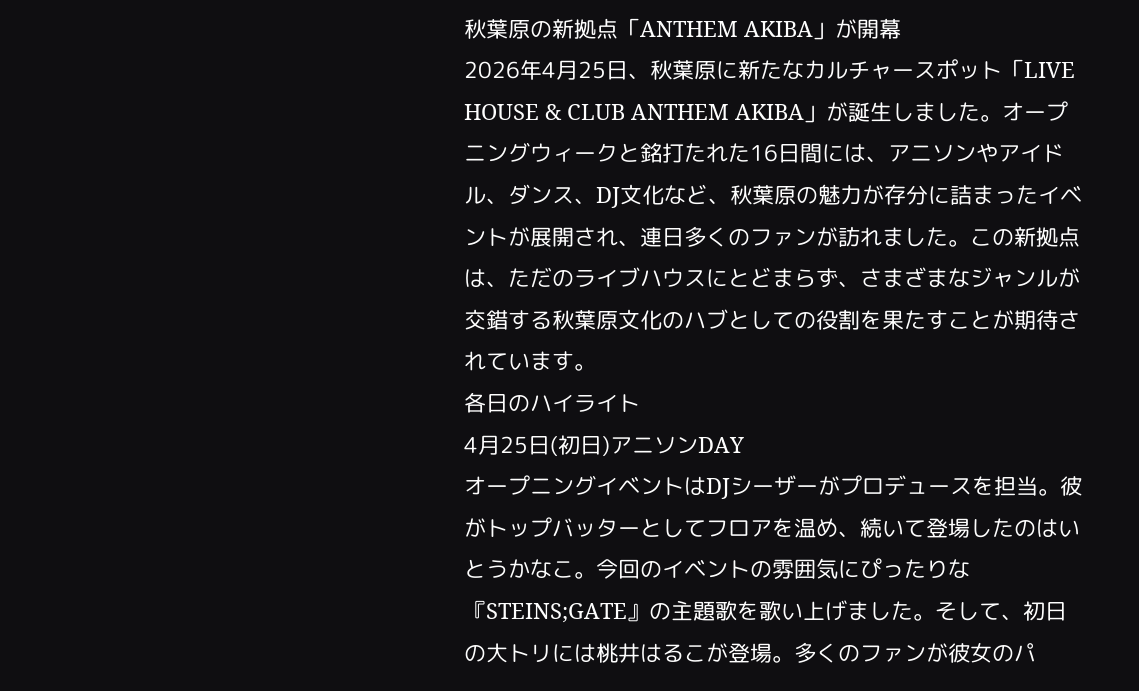秋葉原の新拠点「ANTHEM AKIBA」が開幕
2026年4月25日、秋葉原に新たなカルチャースポット「LIVE HOUSE & CLUB ANTHEM AKIBA」が誕生しました。オープニングウィークと銘打たれた16日間には、アニソンやアイドル、ダンス、DJ文化など、秋葉原の魅力が存分に詰まったイベントが展開され、連日多くのファンが訪れました。この新拠点は、ただのライブハウスにとどまらず、さまざまなジャンルが交錯する秋葉原文化のハブとしての役割を果たすことが期待されています。
各日のハイライト
4月25日(初日)アニソンDAY
オープニングイベントはDJシーザーがプロデュースを担当。彼がトップバッターとしてフロアを温め、続いて登場したのはいとうかなこ。今回のイベントの雰囲気にぴったりな『STEINS;GATE』の主題歌を歌い上げました。そして、初日の大トリには桃井はるこが登場。多くのファンが彼女のパ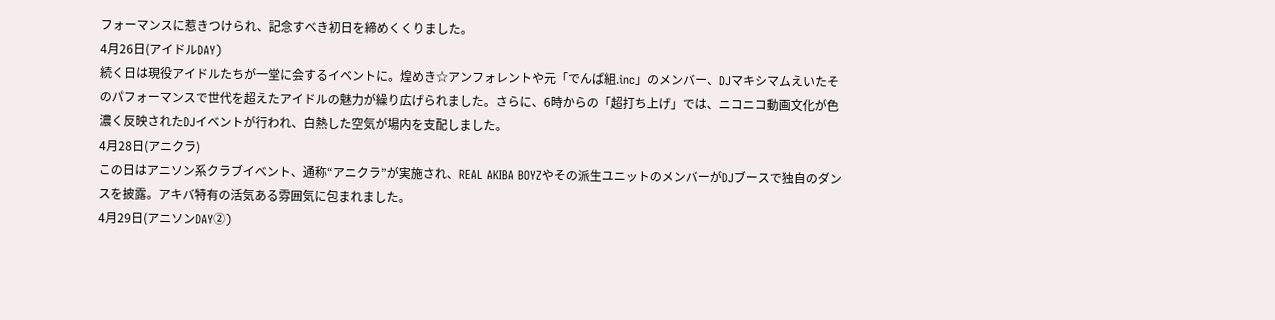フォーマンスに惹きつけられ、記念すべき初日を締めくくりました。
4月26日(アイドルDAY)
続く日は現役アイドルたちが一堂に会するイベントに。煌めき☆アンフォレントや元「でんぱ組.inc」のメンバー、DJマキシマムえいたそのパフォーマンスで世代を超えたアイドルの魅力が繰り広げられました。さらに、6時からの「超打ち上げ」では、ニコニコ動画文化が色濃く反映されたDJイベントが行われ、白熱した空気が場内を支配しました。
4月28日(アニクラ)
この日はアニソン系クラブイベント、通称“アニクラ”が実施され、REAL AKIBA BOYZやその派生ユニットのメンバーがDJブースで独自のダンスを披露。アキバ特有の活気ある雰囲気に包まれました。
4月29日(アニソンDAY②)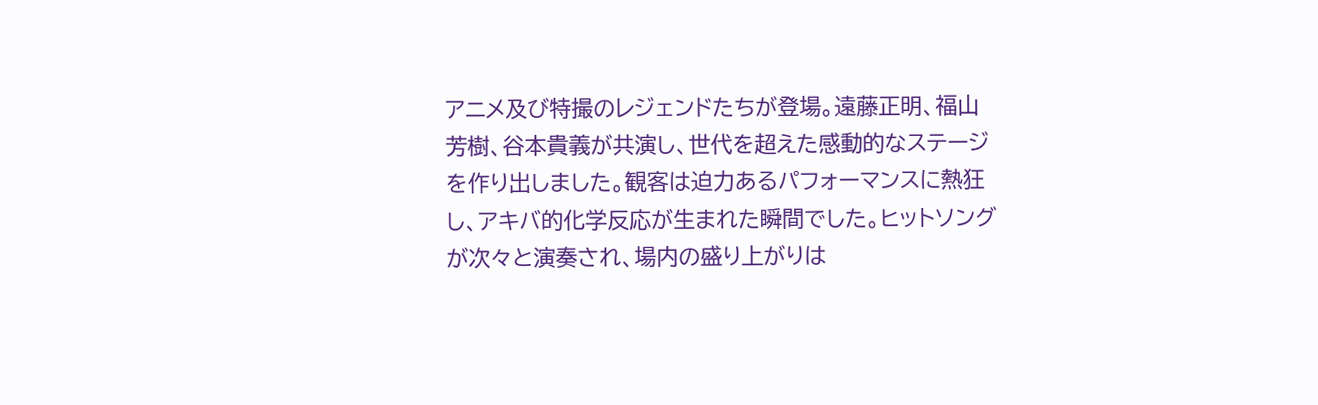アニメ及び特撮のレジェンドたちが登場。遠藤正明、福山芳樹、谷本貴義が共演し、世代を超えた感動的なステージを作り出しました。観客は迫力あるパフォーマンスに熱狂し、アキバ的化学反応が生まれた瞬間でした。ヒットソングが次々と演奏され、場内の盛り上がりは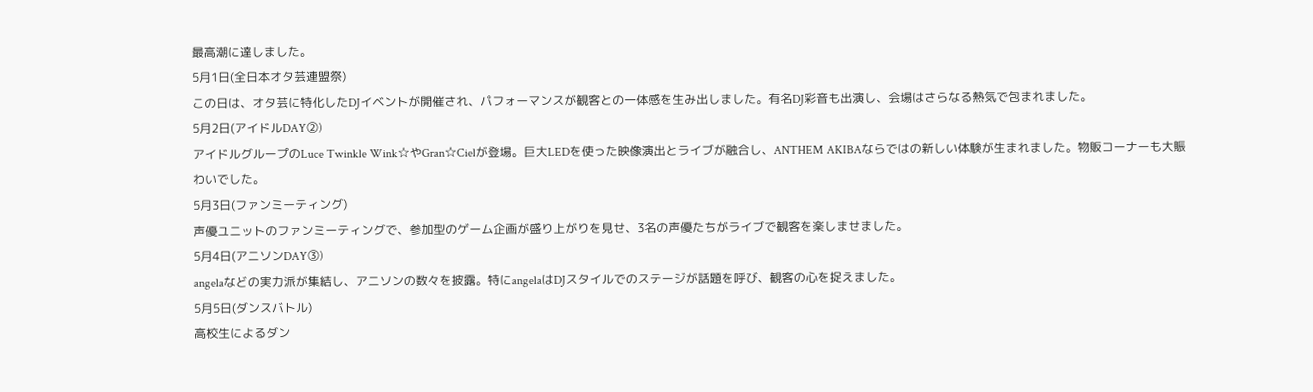最高潮に達しました。
5月1日(全日本オタ芸連盟祭)
この日は、オタ芸に特化したDJイベントが開催され、パフォーマンスが観客との一体感を生み出しました。有名DJ彩音も出演し、会場はさらなる熱気で包まれました。
5月2日(アイドルDAY②)
アイドルグループのLuce Twinkle Wink☆やGran☆Cielが登場。巨大LEDを使った映像演出とライブが融合し、ANTHEM AKIBAならではの新しい体験が生まれました。物販コーナーも大賑わいでした。
5月3日(ファンミーティング)
声優ユニットのファンミーティングで、参加型のゲーム企画が盛り上がりを見せ、3名の声優たちがライブで観客を楽しませました。
5月4日(アニソンDAY③)
angelaなどの実力派が集結し、アニソンの数々を披露。特にangelaはDJスタイルでのステージが話題を呼び、観客の心を捉えました。
5月5日(ダンスバトル)
高校生によるダン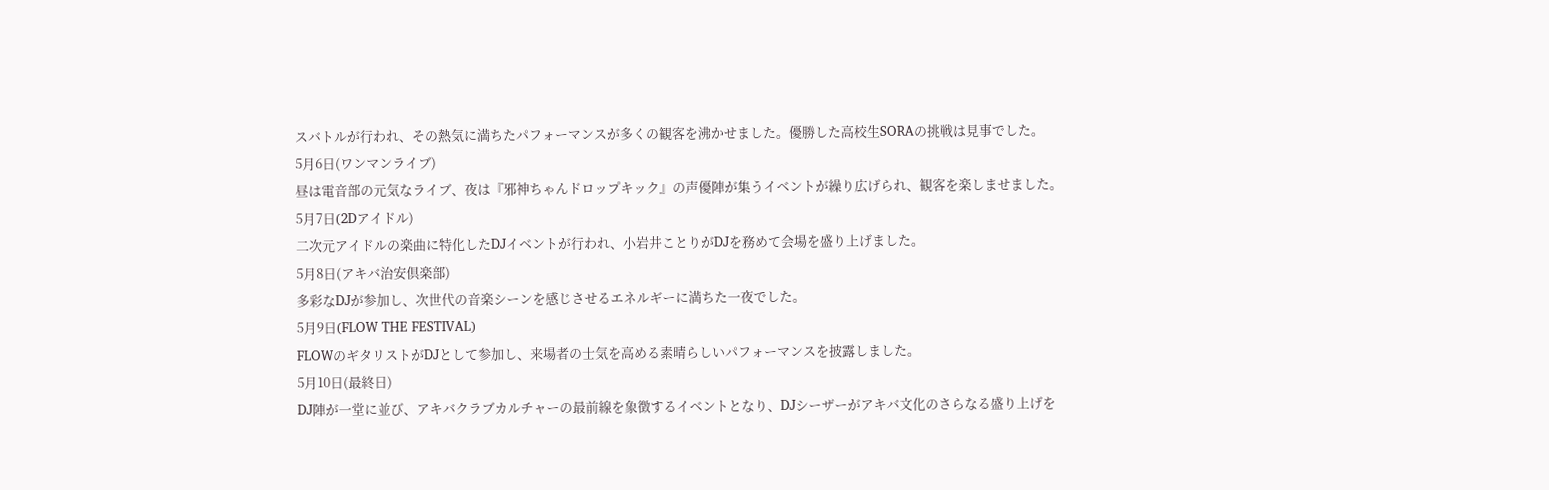スバトルが行われ、その熱気に満ちたパフォーマンスが多くの観客を沸かせました。優勝した高校生SORAの挑戦は見事でした。
5月6日(ワンマンライブ)
昼は電音部の元気なライブ、夜は『邪神ちゃんドロップキック』の声優陣が集うイベントが繰り広げられ、観客を楽しませました。
5月7日(2Dアイドル)
二次元アイドルの楽曲に特化したDJイベントが行われ、小岩井ことりがDJを務めて会場を盛り上げました。
5月8日(アキバ治安倶楽部)
多彩なDJが参加し、次世代の音楽シーンを感じさせるエネルギーに満ちた一夜でした。
5月9日(FLOW THE FESTIVAL)
FLOWのギタリストがDJとして参加し、来場者の士気を高める素晴らしいパフォーマンスを披露しました。
5月10日(最終日)
DJ陣が一堂に並び、アキバクラブカルチャーの最前線を象徴するイベントとなり、DJシーザーがアキバ文化のさらなる盛り上げを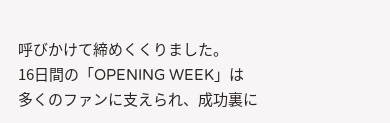呼びかけて締めくくりました。
16日間の「OPENING WEEK」は多くのファンに支えられ、成功裏に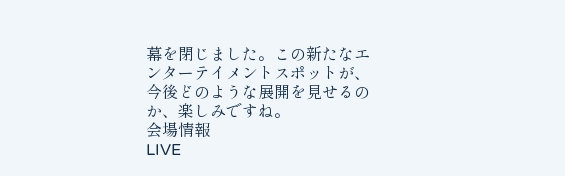幕を閉じました。この新たなエンターテイメントスポットが、今後どのような展開を見せるのか、楽しみですね。
会場情報
LIVE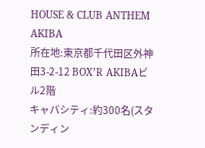HOUSE & CLUB ANTHEM AKIBA
所在地:東京都千代田区外神田3-2-12 BOX’R AKIBAビル2階
キャパシティ:約300名(スタンディン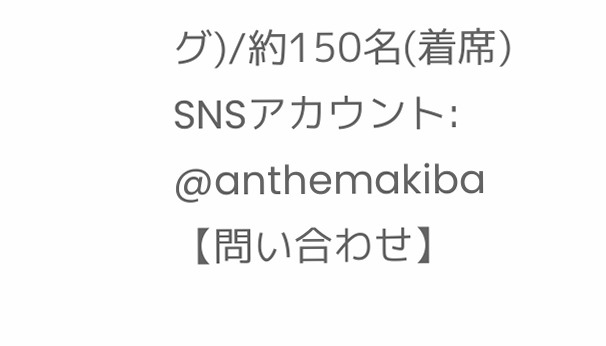グ)/約150名(着席)
SNSアカウント:
@anthemakiba
【問い合わせ】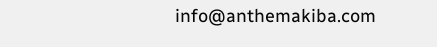info@anthemakiba.com